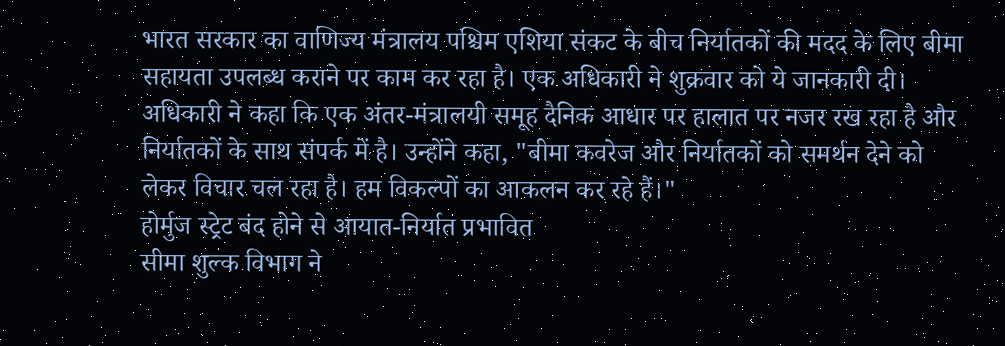भारत सरकार का वाणिज्य मंत्रालय पश्चिम एशिया संकट के बीच निर्यातकों की मदद के लिए बीमा सहायता उपलब्ध कराने पर काम कर रहा है। एक अधिकारी ने शुक्रवार को ये जानकारी दी। अधिकारी ने कहा कि एक अंतर-मंत्रालयी समूह दैनिक आधार पर हालात पर नजर रख रहा है और निर्यातकों के साथ संपर्क में है। उन्होंने कहा, "बीमा कवरेज और निर्यातकों को समर्थन देने को लेकर विचार चल रहा है। हम विकल्पों का आकलन कर रहे हैं।"
होर्मुज स्ट्रेट बंद होने से आयात-निर्यात प्रभावित
सीमा शुल्क विभाग ने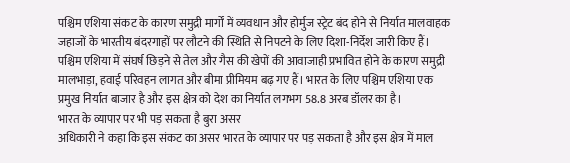पश्चिम एशिया संकट के कारण समुद्री मार्गों में व्यवधान और होर्मुज स्ट्रेट बंद होने से निर्यात मालवाहक जहाजों के भारतीय बंदरगाहों पर लौटने की स्थिति से निपटने के लिए दिशा-निर्देश जारी किए हैं। पश्चिम एशिया में संघर्ष छिड़ने से तेल और गैस की खेपों की आवाजाही प्रभावित होने के कारण समुद्री मालभाड़ा, हवाई परिवहन लागत और बीमा प्रीमियम बढ़ गए हैं। भारत के लिए पश्चिम एशिया एक प्रमुख निर्यात बाजार है और इस क्षेत्र को देश का निर्यात लगभग 58.8 अरब डॉलर का है।
भारत के व्यापार पर भी पड़ सकता है बुरा असर
अधिकारी ने कहा कि इस संकट का असर भारत के व्यापार पर पड़ सकता है और इस क्षेत्र में माल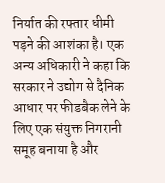निर्यात की रफ्तार धीमी पड़ने की आशंका है। एक अन्य अधिकारी ने कहा कि सरकार ने उद्योग से दैनिक आधार पर फीडबैक लेने के लिए एक संयुक्त निगरानी समूह बनाया है और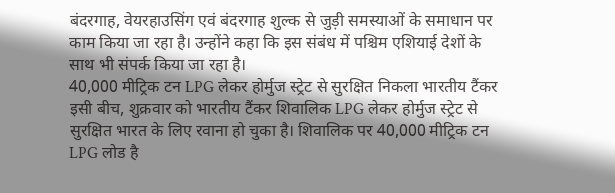बंदरगाह, वेयरहाउसिंग एवं बंदरगाह शुल्क से जुड़ी समस्याओं के समाधान पर काम किया जा रहा है। उन्होंने कहा कि इस संबंध में पश्चिम एशियाई देशों के साथ भी संपर्क किया जा रहा है।
40,000 मीट्रिक टन LPG लेकर होर्मुज स्ट्रेट से सुरक्षित निकला भारतीय टैंकर
इसी बीच, शुक्रवार को भारतीय टैंकर शिवालिक LPG लेकर होर्मुज स्ट्रेट से सुरक्षित भारत के लिए रवाना हो चुका है। शिवालिक पर 40,000 मीट्रिक टन LPG लोड है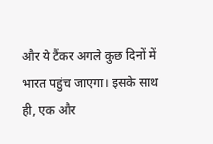और ये टैंकर अगले कुछ दिनों में भारत पहुंच जाएगा। इसके साथ ही, एक और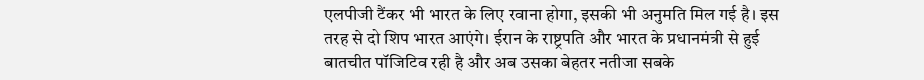एलपीजी टैंकर भी भारत के लिए रवाना होगा, इसकी भी अनुमति मिल गई है। इस तरह से दो शिप भारत आएंगे। ईरान के राष्ट्रपति और भारत के प्रधानमंत्री से हुई बातचीत पॉजिटिव रही है और अब उसका बेहतर नतीजा सबके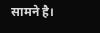सामने है।